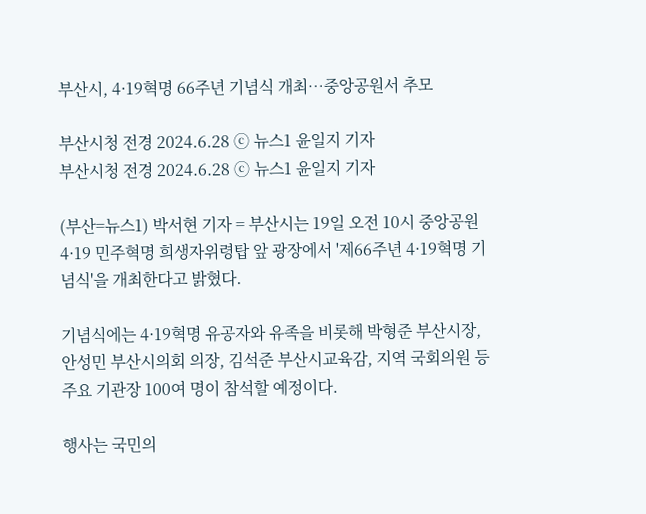부산시, 4·19혁명 66주년 기념식 개최…중앙공원서 추모

부산시청 전경 2024.6.28 ⓒ 뉴스1 윤일지 기자
부산시청 전경 2024.6.28 ⓒ 뉴스1 윤일지 기자

(부산=뉴스1) 박서현 기자 = 부산시는 19일 오전 10시 중앙공원 4·19 민주혁명 희생자위령탑 앞 광장에서 '제66주년 4·19혁명 기념식'을 개최한다고 밝혔다.

기념식에는 4·19혁명 유공자와 유족을 비롯해 박형준 부산시장, 안성민 부산시의회 의장, 김석준 부산시교육감, 지역 국회의원 등 주요 기관장 100여 명이 참석할 예정이다.

행사는 국민의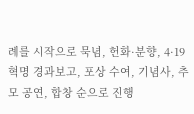례를 시작으로 묵념, 헌화·분향, 4·19혁명 경과보고, 포상 수여, 기념사, 추모 공연, 합창 순으로 진행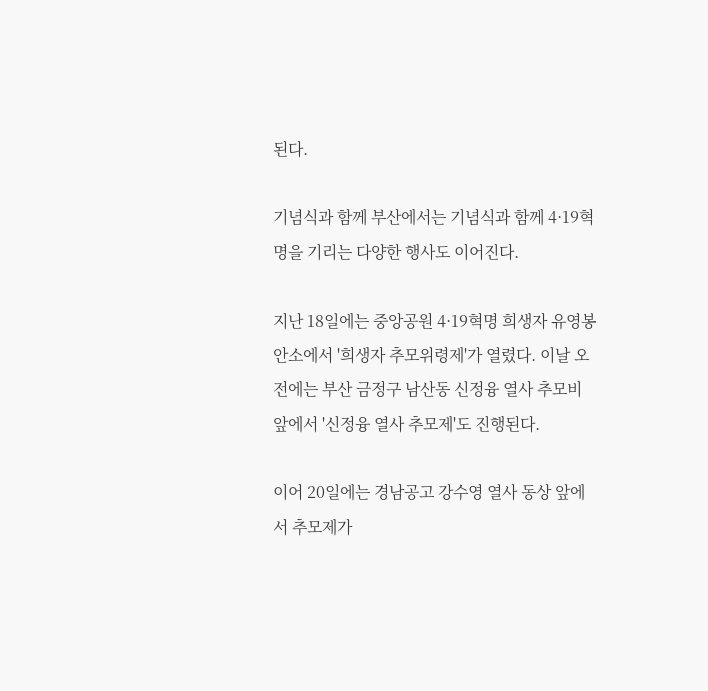된다.

기념식과 함께 부산에서는 기념식과 함께 4·19혁명을 기리는 다양한 행사도 이어진다.

지난 18일에는 중앙공원 4·19혁명 희생자 유영봉안소에서 '희생자 추모위령제'가 열렸다. 이날 오전에는 부산 금정구 남산동 신정융 열사 추모비 앞에서 '신정융 열사 추모제'도 진행된다.

이어 20일에는 경남공고 강수영 열사 동상 앞에서 추모제가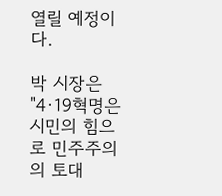열릴 예정이다.

박 시장은 "4·19혁명은 시민의 힘으로 민주주의의 토대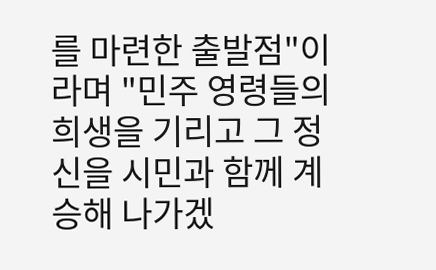를 마련한 출발점"이라며 "민주 영령들의 희생을 기리고 그 정신을 시민과 함께 계승해 나가겠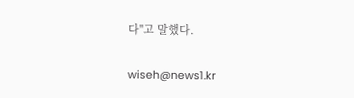다"고 말했다.

wiseh@news1.kr